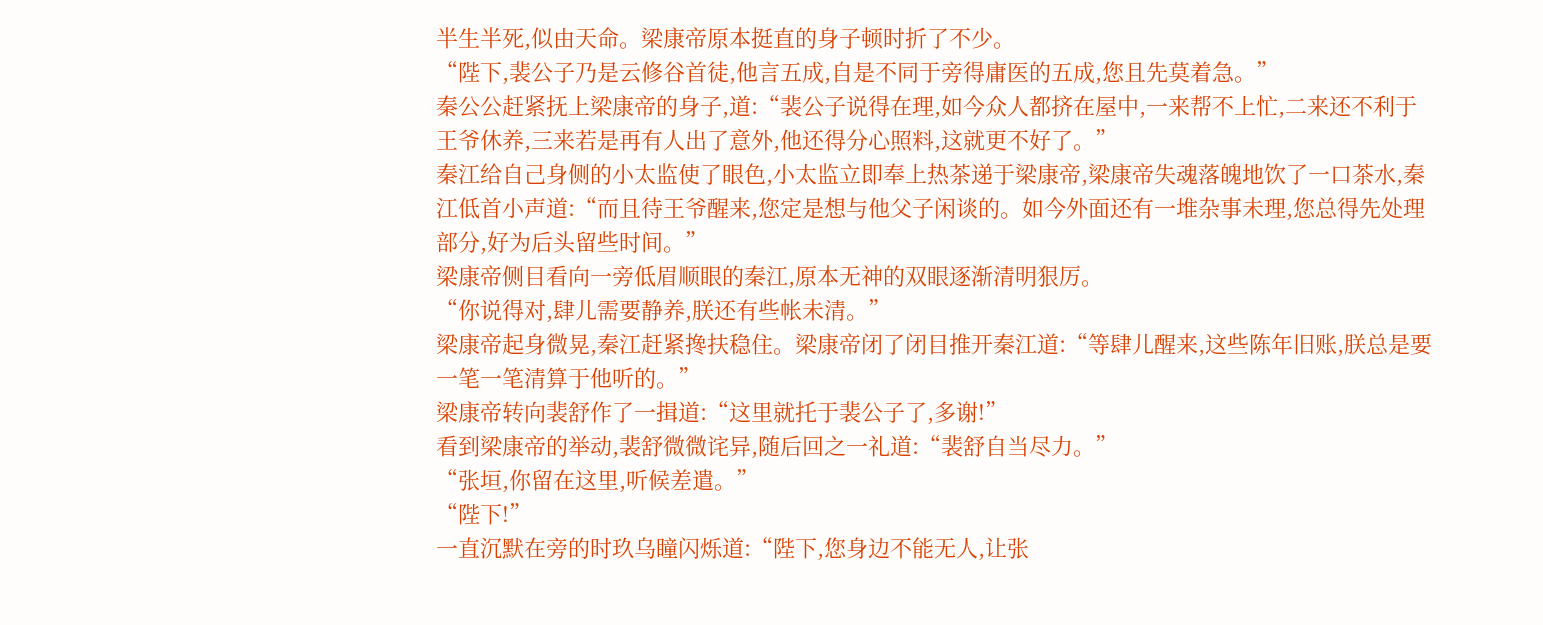半生半死,似由天命。梁康帝原本挺直的身子顿时折了不少。
“陛下,裴公子乃是云修谷首徒,他言五成,自是不同于旁得庸医的五成,您且先莫着急。”
秦公公赶紧抚上梁康帝的身子,道:“裴公子说得在理,如今众人都挤在屋中,一来帮不上忙,二来还不利于王爷休养,三来若是再有人出了意外,他还得分心照料,这就更不好了。”
秦江给自己身侧的小太监使了眼色,小太监立即奉上热茶递于梁康帝,梁康帝失魂落魄地饮了一口茶水,秦江低首小声道:“而且待王爷醒来,您定是想与他父子闲谈的。如今外面还有一堆杂事未理,您总得先处理部分,好为后头留些时间。”
梁康帝侧目看向一旁低眉顺眼的秦江,原本无神的双眼逐渐清明狠厉。
“你说得对,肆儿需要静养,朕还有些帐未清。”
梁康帝起身微晃,秦江赶紧搀扶稳住。梁康帝闭了闭目推开秦江道:“等肆儿醒来,这些陈年旧账,朕总是要一笔一笔清算于他听的。”
梁康帝转向裴舒作了一揖道:“这里就托于裴公子了,多谢!”
看到梁康帝的举动,裴舒微微诧异,随后回之一礼道:“裴舒自当尽力。”
“张垣,你留在这里,听候差遣。”
“陛下!”
一直沉默在旁的时玖乌瞳闪烁道:“陛下,您身边不能无人,让张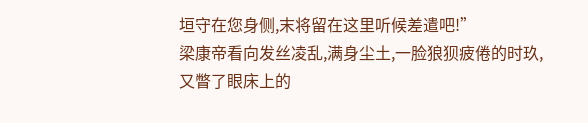垣守在您身侧,末将留在这里听候差遣吧!”
梁康帝看向发丝凌乱,满身尘土,一脸狼狈疲倦的时玖,又瞥了眼床上的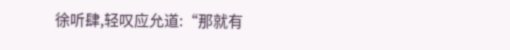徐听肆,轻叹应允道:“那就有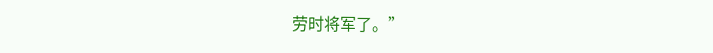劳时将军了。”